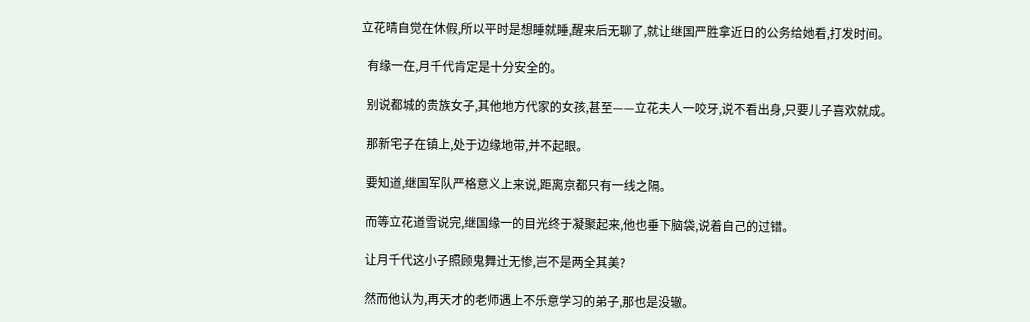立花晴自觉在休假,所以平时是想睡就睡,醒来后无聊了,就让继国严胜拿近日的公务给她看,打发时间。

  有缘一在,月千代肯定是十分安全的。

  别说都城的贵族女子,其他地方代家的女孩,甚至——立花夫人一咬牙,说不看出身,只要儿子喜欢就成。

  那新宅子在镇上,处于边缘地带,并不起眼。

  要知道,继国军队严格意义上来说,距离京都只有一线之隔。

  而等立花道雪说完,继国缘一的目光终于凝聚起来,他也垂下脑袋,说着自己的过错。

  让月千代这小子照顾鬼舞辻无惨,岂不是两全其美?

  然而他认为,再天才的老师遇上不乐意学习的弟子,那也是没辙。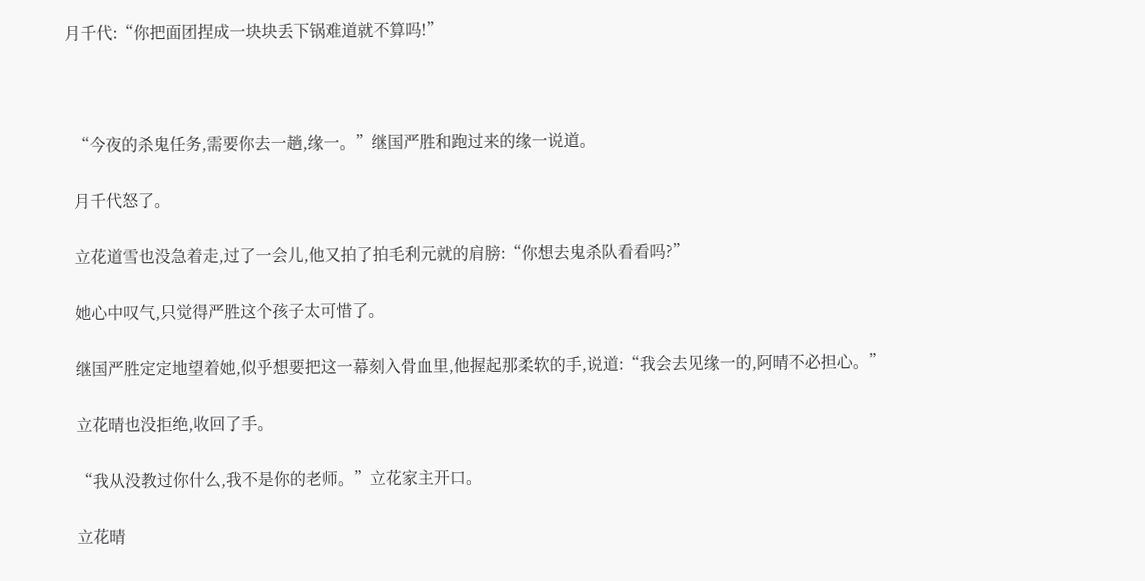月千代:“你把面团捏成一块块丢下锅难道就不算吗!”



  “今夜的杀鬼任务,需要你去一趟,缘一。”继国严胜和跑过来的缘一说道。

  月千代怒了。

  立花道雪也没急着走,过了一会儿,他又拍了拍毛利元就的肩膀:“你想去鬼杀队看看吗?”

  她心中叹气,只觉得严胜这个孩子太可惜了。

  继国严胜定定地望着她,似乎想要把这一幕刻入骨血里,他握起那柔软的手,说道:“我会去见缘一的,阿晴不必担心。”

  立花晴也没拒绝,收回了手。

  “我从没教过你什么,我不是你的老师。”立花家主开口。

  立花晴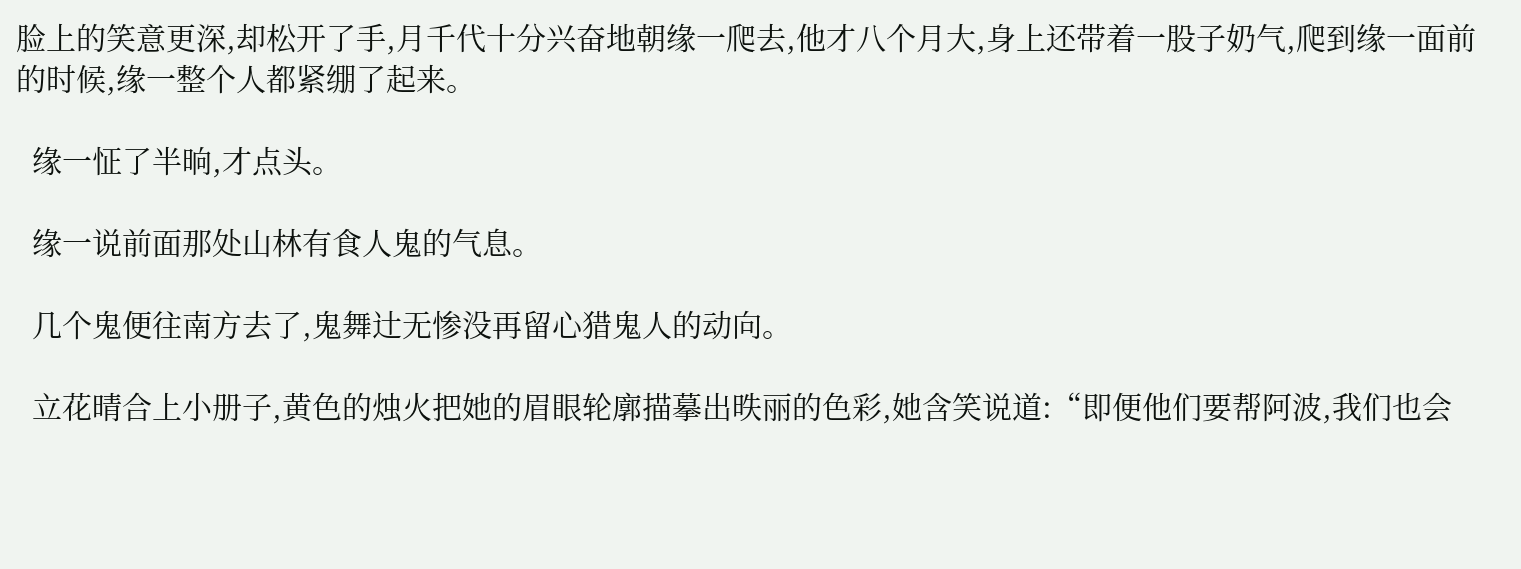脸上的笑意更深,却松开了手,月千代十分兴奋地朝缘一爬去,他才八个月大,身上还带着一股子奶气,爬到缘一面前的时候,缘一整个人都紧绷了起来。

  缘一怔了半晌,才点头。

  缘一说前面那处山林有食人鬼的气息。

  几个鬼便往南方去了,鬼舞辻无惨没再留心猎鬼人的动向。

  立花晴合上小册子,黄色的烛火把她的眉眼轮廓描摹出昳丽的色彩,她含笑说道:“即便他们要帮阿波,我们也会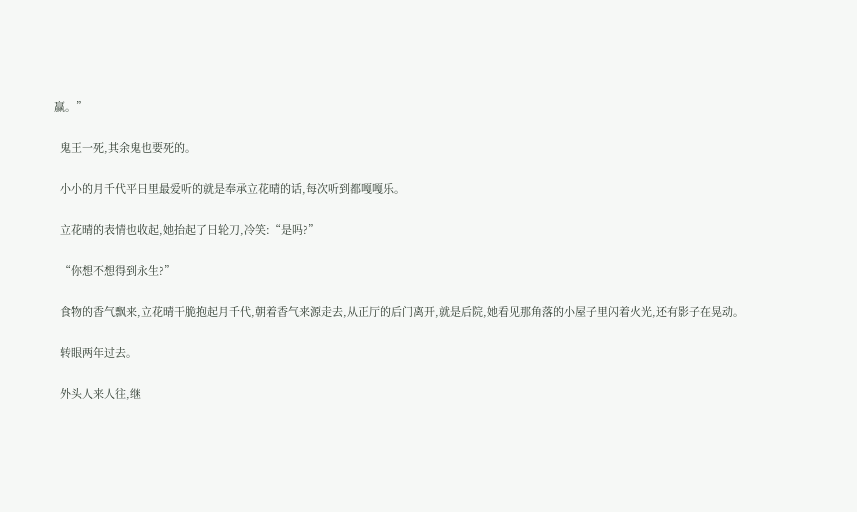赢。”

  鬼王一死,其余鬼也要死的。

  小小的月千代平日里最爱听的就是奉承立花晴的话,每次听到都嘎嘎乐。

  立花晴的表情也收起,她抬起了日轮刀,冷笑:“是吗?”

  “你想不想得到永生?”

  食物的香气飘来,立花晴干脆抱起月千代,朝着香气来源走去,从正厅的后门离开,就是后院,她看见那角落的小屋子里闪着火光,还有影子在晃动。

  转眼两年过去。

  外头人来人往,继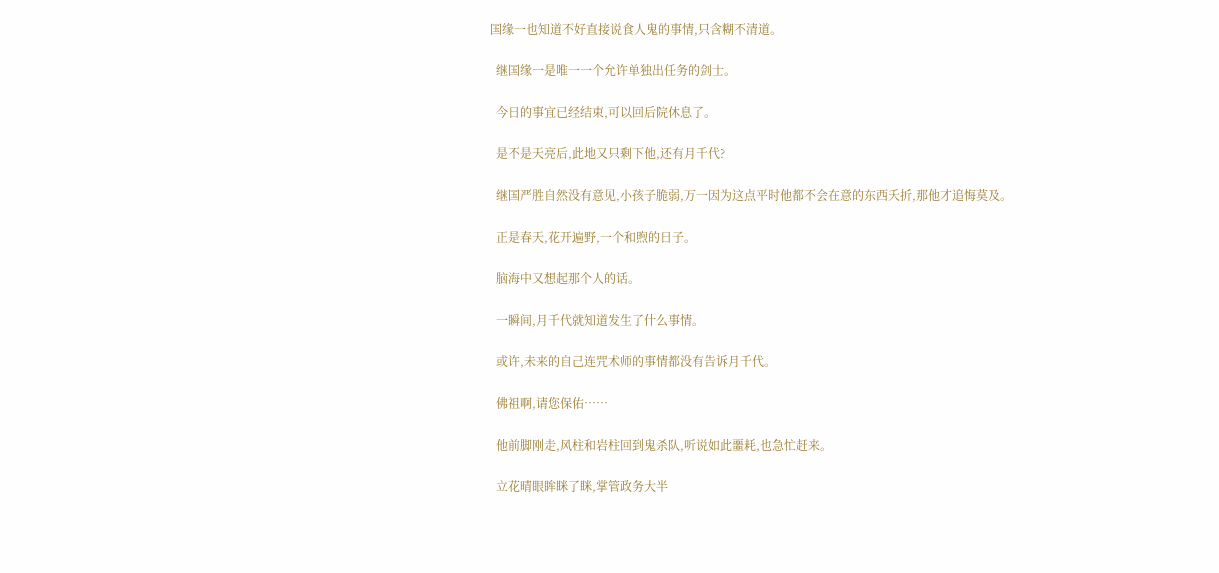国缘一也知道不好直接说食人鬼的事情,只含糊不清道。

  继国缘一是唯一一个允许单独出任务的剑士。

  今日的事宜已经结束,可以回后院休息了。

  是不是天亮后,此地又只剩下他,还有月千代?

  继国严胜自然没有意见,小孩子脆弱,万一因为这点平时他都不会在意的东西夭折,那他才追悔莫及。

  正是春天,花开遍野,一个和煦的日子。

  脑海中又想起那个人的话。

  一瞬间,月千代就知道发生了什么事情。

  或许,未来的自己连咒术师的事情都没有告诉月千代。

  佛祖啊,请您保佑……

  他前脚刚走,风柱和岩柱回到鬼杀队,听说如此噩耗,也急忙赶来。

  立花晴眼眸眯了眯,掌管政务大半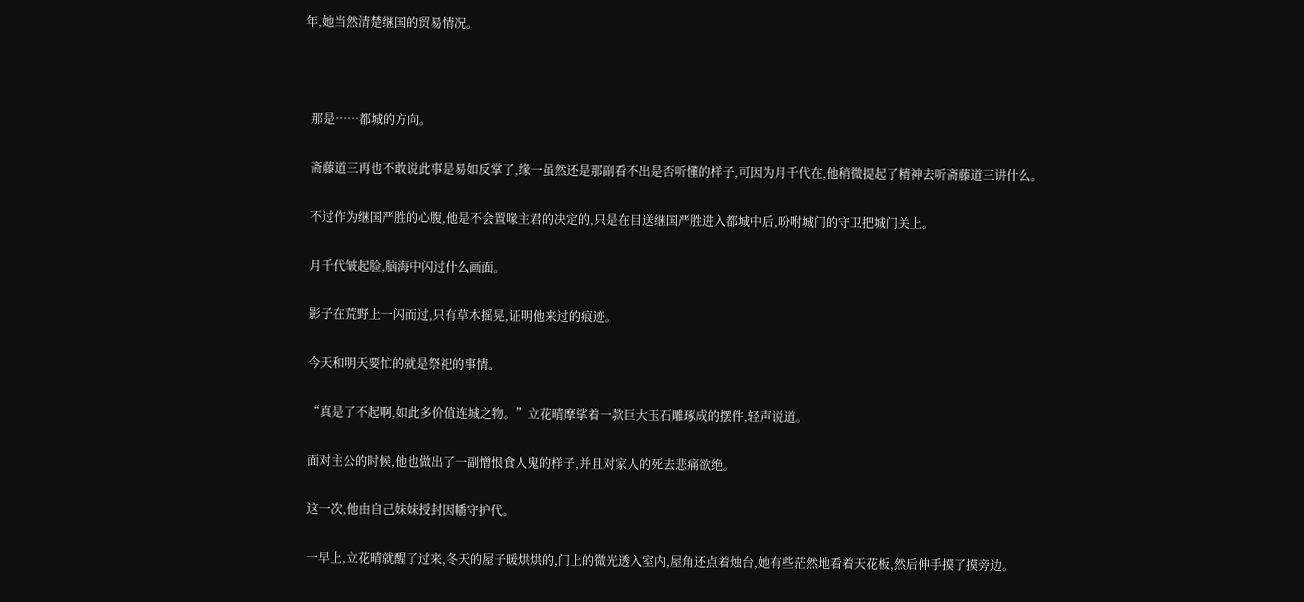年,她当然清楚继国的贸易情况。



  那是……都城的方向。

  斋藤道三再也不敢说此事是易如反掌了,缘一虽然还是那副看不出是否听懂的样子,可因为月千代在,他稍微提起了精神去听斋藤道三讲什么。

  不过作为继国严胜的心腹,他是不会置喙主君的决定的,只是在目送继国严胜进入都城中后,吩咐城门的守卫把城门关上。

  月千代皱起脸,脑海中闪过什么画面。

  影子在荒野上一闪而过,只有草木摇晃,证明他来过的痕迹。

  今天和明天要忙的就是祭祀的事情。

  “真是了不起啊,如此多价值连城之物。”立花晴摩挲着一款巨大玉石雕琢成的摆件,轻声说道。

  面对主公的时候,他也做出了一副憎恨食人鬼的样子,并且对家人的死去悲痛欲绝。

  这一次,他由自己妹妹授封因幡守护代。

  一早上,立花晴就醒了过来,冬天的屋子暖烘烘的,门上的微光透入室内,屋角还点着烛台,她有些茫然地看着天花板,然后伸手摸了摸旁边。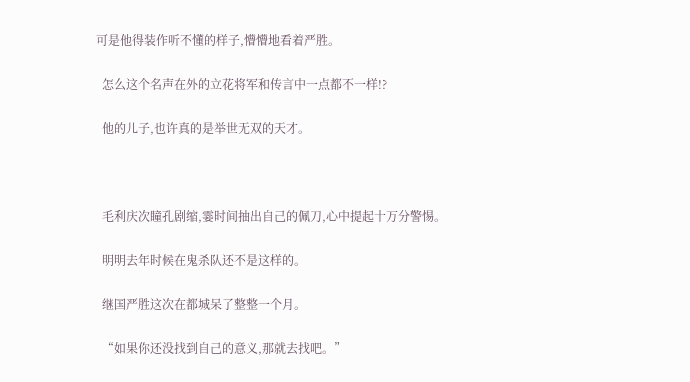可是他得装作听不懂的样子,懵懵地看着严胜。

  怎么这个名声在外的立花将军和传言中一点都不一样!?

  他的儿子,也许真的是举世无双的天才。



  毛利庆次瞳孔剧缩,霎时间抽出自己的佩刀,心中提起十万分警惕。

  明明去年时候在鬼杀队还不是这样的。

  继国严胜这次在都城呆了整整一个月。

  “如果你还没找到自己的意义,那就去找吧。”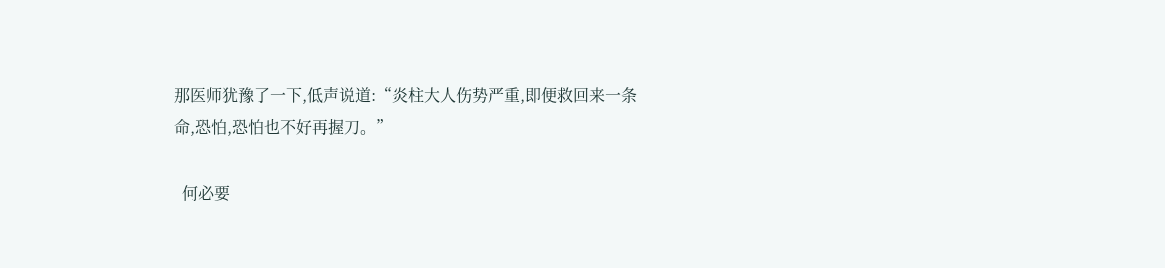那医师犹豫了一下,低声说道:“炎柱大人伤势严重,即便救回来一条命,恐怕,恐怕也不好再握刀。”

  何必要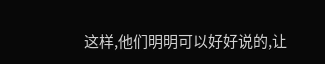这样,他们明明可以好好说的,让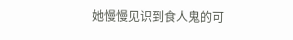她慢慢见识到食人鬼的可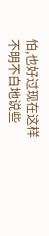怕,也好过现在这样不明不白地说些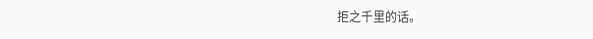拒之千里的话。